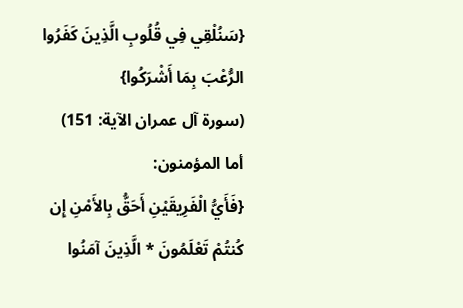{سَنُلْقِي فِي قُلُوبِ الَّذِينَ كَفَرُوا الرُّعْبَ بِمَا أَشْرَكُوا}
(سورة آل عمران الآية: 151)
أما المؤمنون:
{فَأَيُّ الْفَرِيقَيْنِ أَحَقُّ بِالأَمْنِ إِن كُنتُمْ تَعْلَمُونَ * الَّذِينَ آمَنُوا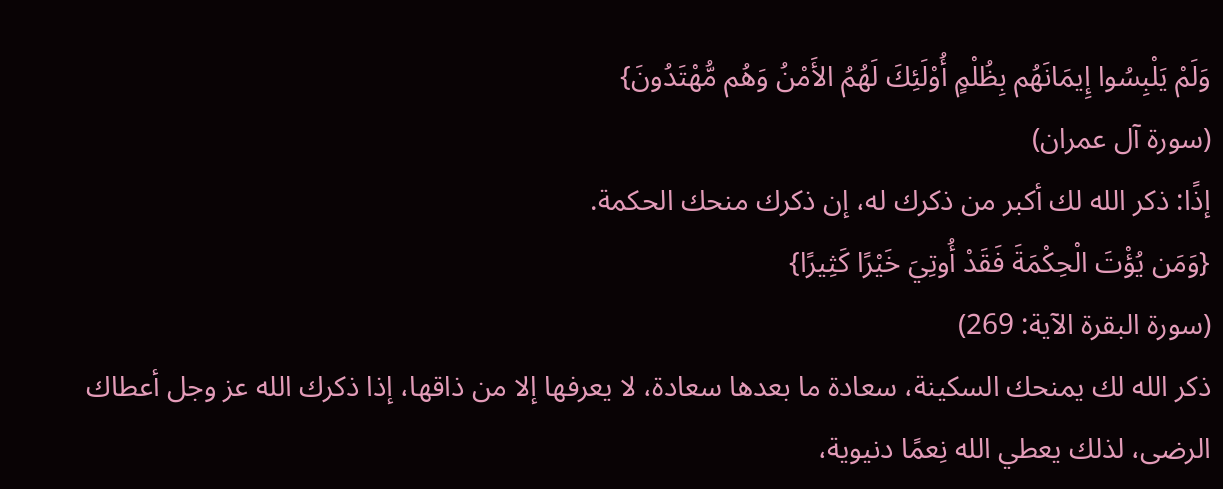وَلَمْ يَلْبِسُوا إِيمَانَهُم بِظُلْمٍ أُوْلَئِكَ لَهُمُ الأَمْنُ وَهُم مُّهْتَدُونَ}
(سورة آل عمران)
إذًا: ذكر الله لك أكبر من ذكرك له، إن ذكرك منحك الحكمة.
{وَمَن يُؤْتَ الْحِكْمَةَ فَقَدْ أُوتِيَ خَيْرًا كَثِيرًا}
(سورة البقرة الآية: 269)
ذكر الله لك يمنحك السكينة، سعادة ما بعدها سعادة، لا يعرفها إلا من ذاقها، إذا ذكرك الله عز وجل أعطاك الرضى، لذلك يعطي الله نِعمًا دنيوية،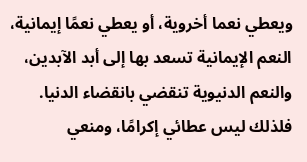ويعطي نعما أخروية، أو يعطي نعمًا إيمانية، النعم الإيمانية تسعد بها إلى أبد الآبدين، والنعم الدنيوية تنقضي بانقضاء الدنيا.
فلذلك ليس عطائي إكرامًا، ومنعي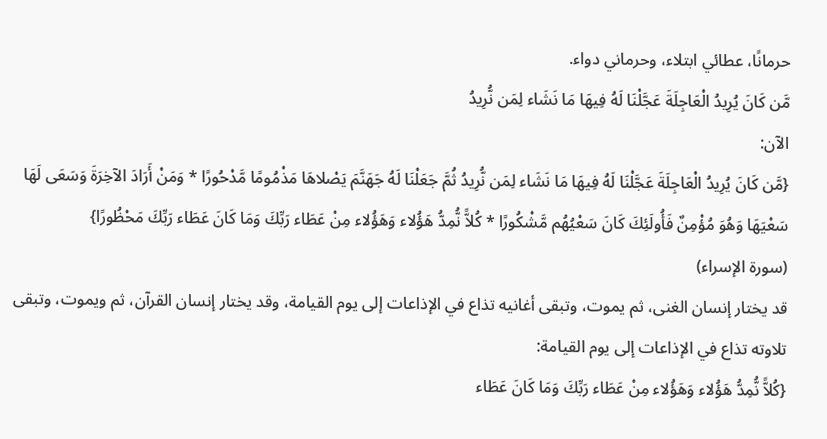حرمانًا، عطائي ابتلاء، وحرماني دواء.
مَّن كَانَ يُرِيدُ الْعَاجِلَةَ عَجَّلْنَا لَهُ فِيهَا مَا نَشَاء لِمَن نُّرِيدُ
الآن:
{مَّن كَانَ يُرِيدُ الْعَاجِلَةَ عَجَّلْنَا لَهُ فِيهَا مَا نَشَاء لِمَن نُّرِيدُ ثُمَّ جَعَلْنَا لَهُ جَهَنَّمَ يَصْلاهَا مَذْمُومًا مَّدْحُورًا * وَمَنْ أَرَادَ الآخِرَةَ وَسَعَى لَهَا سَعْيَهَا وَهُوَ مُؤْمِنٌ فَأُولَئِكَ كَانَ سَعْيُهُم مَّشْكُورًا * كُلاًّ نُّمِدُّ هَؤُلاء وَهَؤُلاء مِنْ عَطَاء رَبِّكَ وَمَا كَانَ عَطَاء رَبِّكَ مَحْظُورًا}
(سورة الإسراء)
قد يختار إنسان الغنى، ثم يموت، وتبقى أغانيه تذاع في الإذاعات إلى يوم القيامة، وقد يختار إنسان القرآن، ثم ويموت، وتبقى تلاوته تذاع في الإذاعات إلى يوم القيامة:
{كُلاًّ نُّمِدُّ هَؤُلاء وَهَؤُلاء مِنْ عَطَاء رَبِّكَ وَمَا كَانَ عَطَاء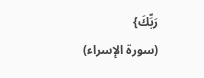رَبِّكَ}
(سورة الإسراء)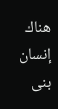هناك إنسان بنى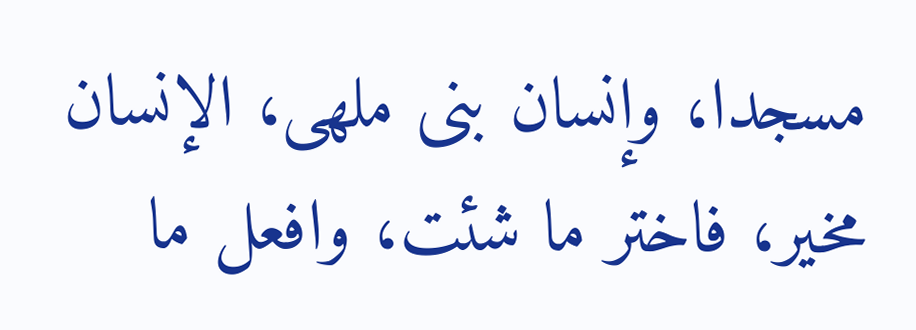مسجدا، وإنسان بنى ملهى، الإنسان مخير، فاختر ما شئت، وافعل ما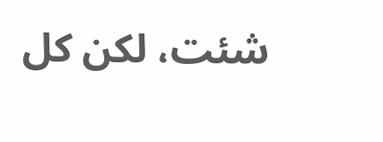شئت، لكن كل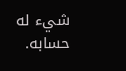شيء له حسابه.